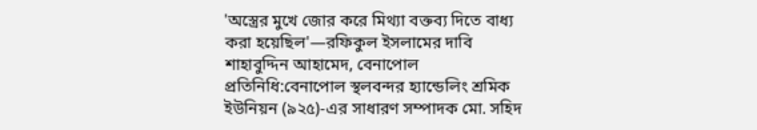'অস্ত্রের মুখে জোর করে মিথ্যা বক্তব্য দিতে বাধ্য করা হয়েছিল'—রফিকুল ইসলামের দাবি
শাহাবুদ্দিন আহামেদ, বেনাপোল প্রতিনিধি:বেনাপোল স্থলবন্দর হ্যান্ডেলিং শ্রমিক ইউনিয়ন (৯২৫)-এর সাধারণ সম্পাদক মো. সহিদ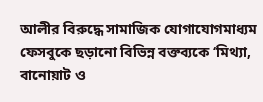আলীর বিরুদ্ধে সামাজিক যোগাযোগমাধ্যম ফেসবুকে ছড়ানো বিভিন্ন বক্তব্যকে ‘মিথ্যা, বানোয়াট ও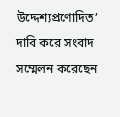উদ্দেশ্যপ্রণোদিত’ দাবি করে সংবাদ সম্মেলন করেছেন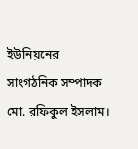ইউনিয়নের সাংগঠনিক সম্পাদক মো. রফিকুল ইসলাম।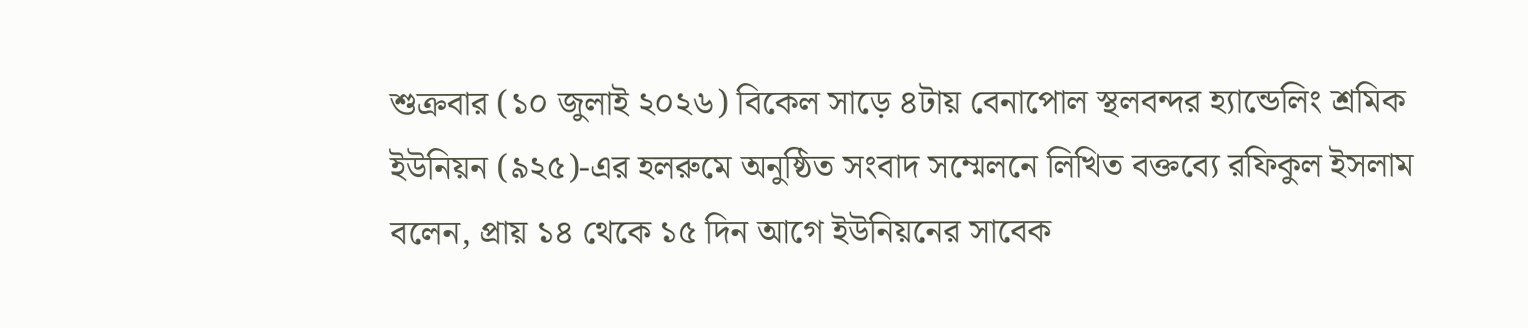শুক্রবার (১০ জুলাই ২০২৬) বিকেল সাড়ে ৪টায় বেনাপোল স্থলবন্দর হ্যান্ডেলিং শ্রমিক ইউনিয়ন (৯২৫)-এর হলরুমে অনুষ্ঠিত সংবাদ সম্মেলনে লিখিত বক্তব্যে রফিকুল ইসলাম বলেন, প্রায় ১৪ থেকে ১৫ দিন আগে ইউনিয়নের সাবেক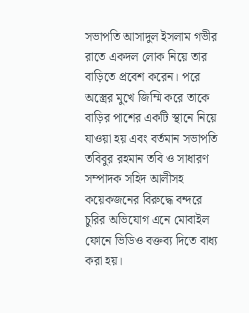সভাপতি আসাদুল ইসলাম গভীর রাতে একদল লোক নিয়ে তার বাড়িতে প্রবেশ করেন। পরে অস্ত্রের মুখে জিম্মি করে তাকে বাড়ির পাশের একটি স্থানে নিয়ে যাওয়া হয় এবং বর্তমান সভাপতি তবিবুর রহমান তবি ও সাধারণ সম্পাদক সহিদ আলীসহ কয়েকজনের বিরুদ্ধে বন্দরে চুরির অভিযোগ এনে মোবাইল ফোনে ভিডিও বক্তব্য দিতে বাধ্য করা হয়।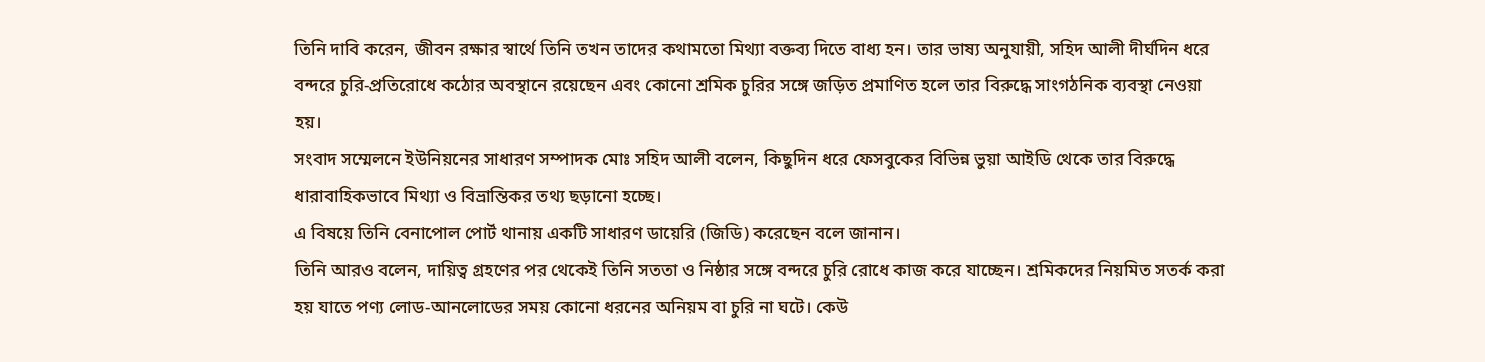তিনি দাবি করেন, জীবন রক্ষার স্বার্থে তিনি তখন তাদের কথামতো মিথ্যা বক্তব্য দিতে বাধ্য হন। তার ভাষ্য অনুযায়ী, সহিদ আলী দীর্ঘদিন ধরে বন্দরে চুরি-প্রতিরোধে কঠোর অবস্থানে রয়েছেন এবং কোনো শ্রমিক চুরির সঙ্গে জড়িত প্রমাণিত হলে তার বিরুদ্ধে সাংগঠনিক ব্যবস্থা নেওয়া হয়।
সংবাদ সম্মেলনে ইউনিয়নের সাধারণ সম্পাদক মোঃ সহিদ আলী বলেন, কিছুদিন ধরে ফেসবুকের বিভিন্ন ভুয়া আইডি থেকে তার বিরুদ্ধে ধারাবাহিকভাবে মিথ্যা ও বিভ্রান্তিকর তথ্য ছড়ানো হচ্ছে।
এ বিষয়ে তিনি বেনাপোল পোর্ট থানায় একটি সাধারণ ডায়েরি (জিডি) করেছেন বলে জানান।
তিনি আরও বলেন, দায়িত্ব গ্রহণের পর থেকেই তিনি সততা ও নিষ্ঠার সঙ্গে বন্দরে চুরি রোধে কাজ করে যাচ্ছেন। শ্রমিকদের নিয়মিত সতর্ক করা হয় যাতে পণ্য লোড-আনলোডের সময় কোনো ধরনের অনিয়ম বা চুরি না ঘটে। কেউ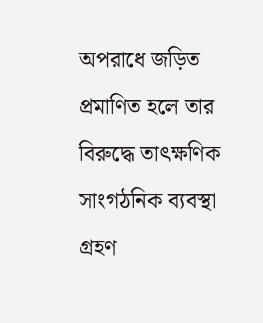অপরাধে জড়িত প্রমাণিত হলে তার বিরুদ্ধে তাৎক্ষণিক সাংগঠনিক ব্যবস্থা গ্রহণ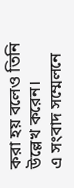করা হয় বলেও তিনি উল্লেখ করেন।
এ সংবাদ সম্মেলনে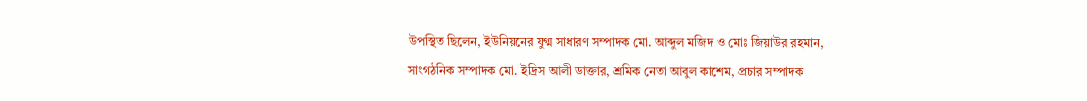উপস্থিত ছিলেন, ইউনিয়নের যুগ্ম সাধারণ সম্পাদক মো. আব্দুল মজিদ ও মোঃ জিয়াউর রহমান, সাংগঠনিক সম্পাদক মো. ইদ্রিস আলী ডাক্তার, শ্রমিক নেতা আবুল কাশেম, প্রচার সম্পাদক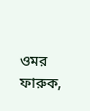ওমর ফারুক,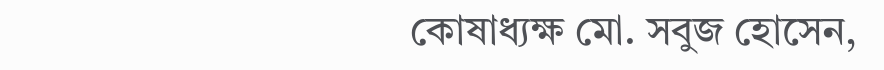কোষাধ্যক্ষ মো. সবুজ হোসেন,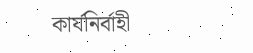কার্যনির্বাহী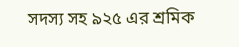সদস্য সহ ৯২৫ এর শ্রমিক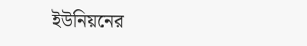ইউনিয়নের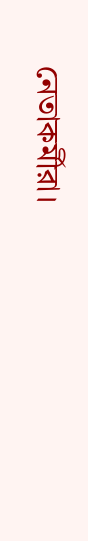নেতাকর্মীরা।